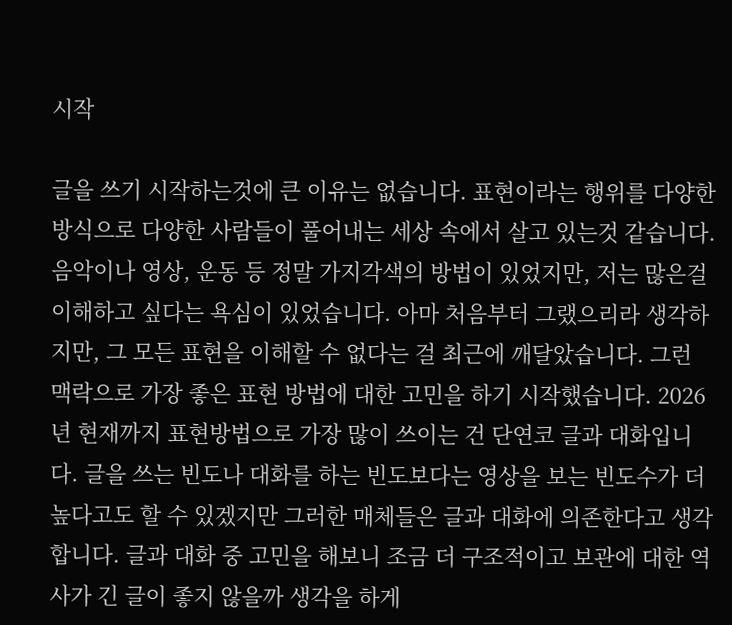시작

글을 쓰기 시작하는것에 큰 이유는 없습니다. 표현이라는 행위를 다양한 방식으로 다양한 사람들이 풀어내는 세상 속에서 살고 있는것 같습니다. 음악이나 영상, 운동 등 정말 가지각색의 방법이 있었지만, 저는 많은걸 이해하고 싶다는 욕심이 있었습니다. 아마 처음부터 그랬으리라 생각하지만, 그 모든 표현을 이해할 수 없다는 걸 최근에 깨달았습니다. 그런 맥락으로 가장 좋은 표현 방법에 대한 고민을 하기 시작했습니다. 2026년 현재까지 표현방법으로 가장 많이 쓰이는 건 단연코 글과 대화입니다. 글을 쓰는 빈도나 대화를 하는 빈도보다는 영상을 보는 빈도수가 더 높다고도 할 수 있겠지만 그러한 매체들은 글과 대화에 의존한다고 생각합니다. 글과 대화 중 고민을 해보니 조금 더 구조적이고 보관에 대한 역사가 긴 글이 좋지 않을까 생각을 하게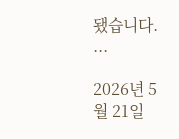됐습니다. ...

2026년 5월 21일